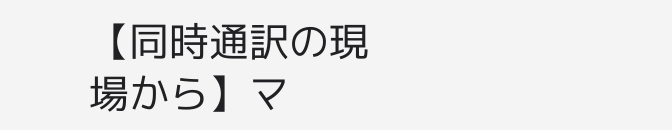【同時通訳の現場から】マ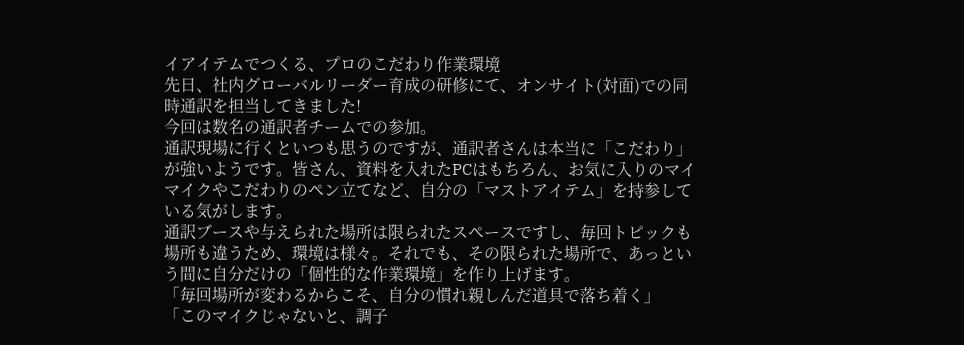イアイテムでつくる、プロのこだわり作業環境
先日、社内グローバルリーダー育成の研修にて、オンサイト(対面)での同時通訳を担当してきました!
今回は数名の通訳者チームでの参加。
通訳現場に行くといつも思うのですが、通訳者さんは本当に「こだわり」が強いようです。皆さん、資料を入れたPCはもちろん、お気に入りのマイマイクやこだわりのペン立てなど、自分の「マストアイテム」を持参している気がします。
通訳ブースや与えられた場所は限られたスペースですし、毎回トピックも場所も違うため、環境は様々。それでも、その限られた場所で、あっという間に自分だけの「個性的な作業環境」を作り上げます。
「毎回場所が変わるからこそ、自分の慣れ親しんだ道具で落ち着く」
「このマイクじゃないと、調子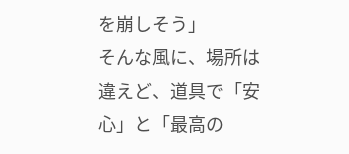を崩しそう」
そんな風に、場所は違えど、道具で「安心」と「最高の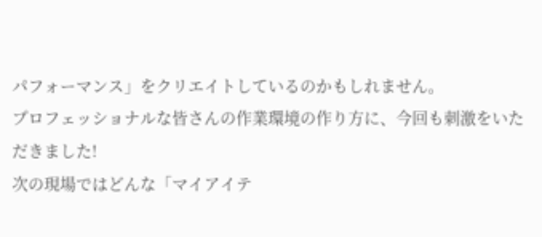パフォーマンス」をクリエイトしているのかもしれません。
プロフェッショナルな皆さんの作業環境の作り方に、今回も刺激をいただきました!
次の現場ではどんな「マイアイテ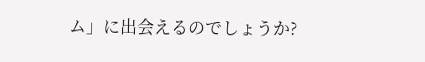ム」に出会えるのでしょうか?